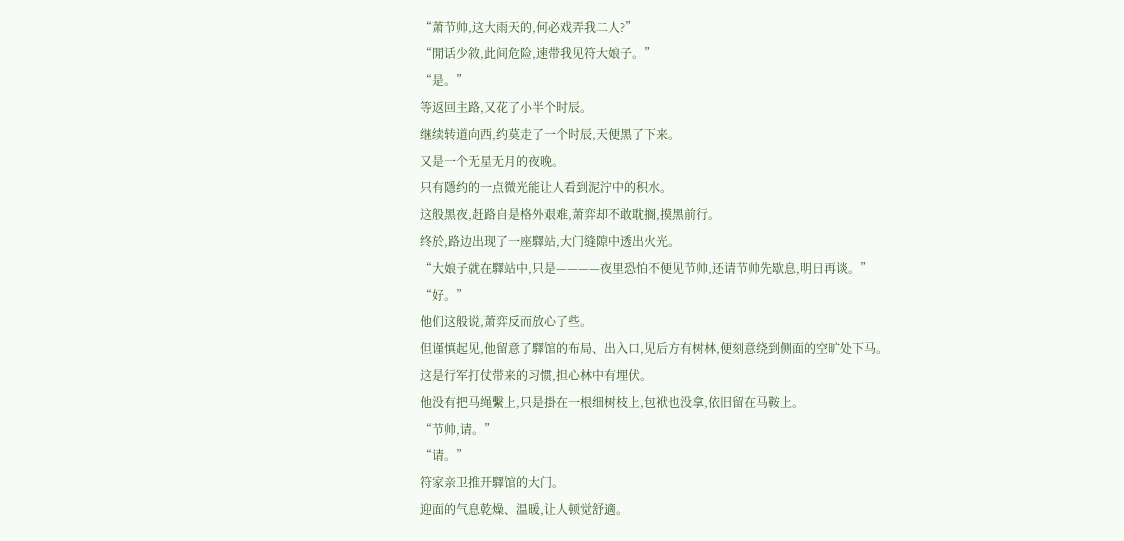“萧节帅,这大雨天的,何必戏弄我二人?”
“閒话少敘,此间危险,速带我见符大娘子。”
“是。”
等返回主路,又花了小半个时辰。
继续转道向西,约莫走了一个时辰,天便黑了下来。
又是一个无星无月的夜晚。
只有隱约的一点微光能让人看到泥泞中的积水。
这般黑夜,赶路自是格外艰难,萧弈却不敢耽搁,摸黑前行。
终於,路边出现了一座驛站,大门缝隙中透出火光。
“大娘子就在驛站中,只是————夜里恐怕不便见节帅,还请节帅先歇息,明日再谈。”
“好。”
他们这般说,萧弈反而放心了些。
但谨慎起见,他留意了驛馆的布局、出入口,见后方有树林,便刻意绕到侧面的空旷处下马。
这是行军打仗带来的习惯,担心林中有埋伏。
他没有把马绳繫上,只是掛在一根细树枝上,包袱也没拿,依旧留在马鞍上。
“节帅,请。”
“请。”
符家亲卫推开驛馆的大门。
迎面的气息乾燥、温暖,让人顿觉舒適。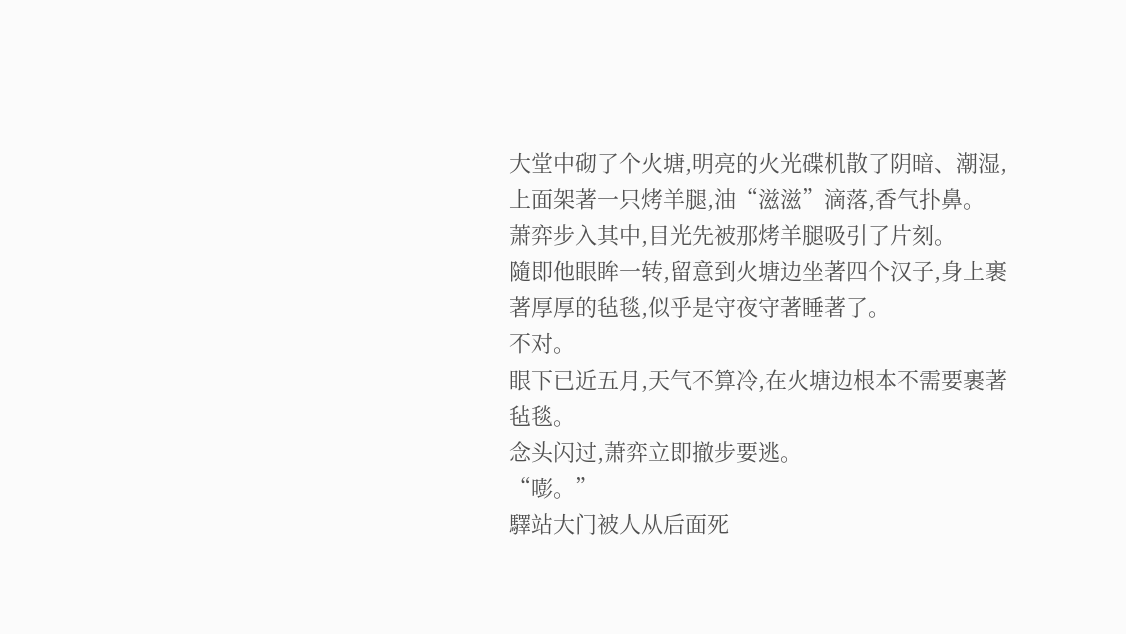大堂中砌了个火塘,明亮的火光碟机散了阴暗、潮湿,上面架著一只烤羊腿,油“滋滋”滴落,香气扑鼻。
萧弈步入其中,目光先被那烤羊腿吸引了片刻。
隨即他眼眸一转,留意到火塘边坐著四个汉子,身上裹著厚厚的毡毯,似乎是守夜守著睡著了。
不对。
眼下已近五月,天气不算冷,在火塘边根本不需要裹著毡毯。
念头闪过,萧弈立即撤步要逃。
“嘭。”
驛站大门被人从后面死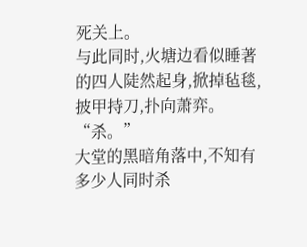死关上。
与此同时,火塘边看似睡著的四人陡然起身,掀掉毡毯,披甲持刀,扑向萧弈。
“杀。”
大堂的黑暗角落中,不知有多少人同时杀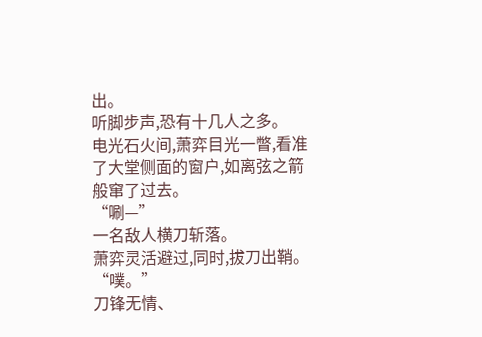出。
听脚步声,恐有十几人之多。
电光石火间,萧弈目光一瞥,看准了大堂侧面的窗户,如离弦之箭般窜了过去。
“唰—”
一名敌人横刀斩落。
萧弈灵活避过,同时,拔刀出鞘。
“噗。”
刀锋无情、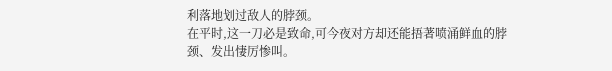利落地划过敌人的脖颈。
在平时,这一刀必是致命,可今夜对方却还能捂著喷涌鲜血的脖颈、发出悽厉惨叫。